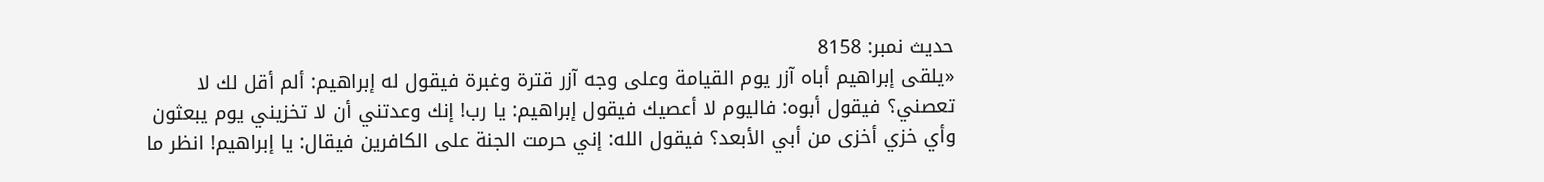حدیث نمبر: 8158
«يلقى إبراهيم أباه آزر يوم القيامة وعلى وجه آزر قترة وغبرة فيقول له إبراهيم: ألم أقل لك لا تعصني؟ فيقول أبوه: فاليوم لا أعصيك فيقول إبراهيم: يا رب! إنك وعدتني أن لا تخزيني يوم يبعثون وأي خزي أخزى من أبي الأبعد؟ فيقول الله: إني حرمت الجنة على الكافرين فيقال: يا إبراهيم! انظر ما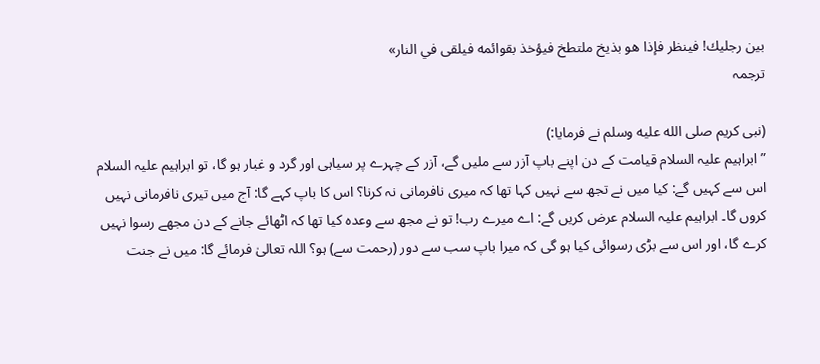بين رجليك! فينظر فإذا هو بذيخ ملتطخ فيؤخذ بقوائمه فيلقى في النار»
ترجمہ

(نبی کریم صلى الله عليه وسلم نے فرمایا:)
”ابراہیم علیہ السلام قیامت کے دن اپنے باپ آزر سے ملیں گے، آزر کے چہرے پر سیاہی اور گرد و غبار ہو گا، تو ابراہیم علیہ السلام اس سے کہیں گے: کیا میں نے تجھ سے نہیں کہا تھا کہ میری نافرمانی نہ کرنا؟ اس کا باپ کہے گا: آج میں تیری نافرمانی نہیں کروں گا۔ ابراہیم علیہ السلام عرض کریں گے: اے میرے رب! تو نے مجھ سے وعدہ کیا تھا کہ اٹھائے جانے کے دن مجھے رسوا نہیں کرے گا، اور اس سے بڑی رسوائی کیا ہو گی کہ میرا باپ سب سے دور (رحمت سے) ہو؟ اللہ تعالیٰ فرمائے گا: میں نے جنت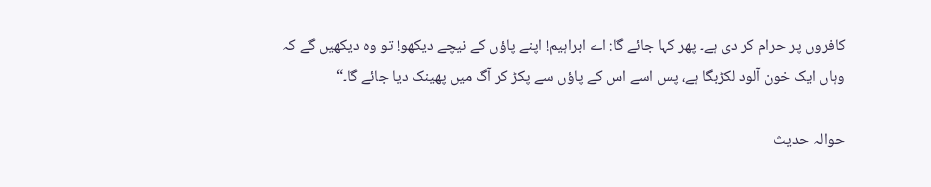کافروں پر حرام کر دی ہے۔ پھر کہا جائے گا: اے ابراہیم! اپنے پاؤں کے نیچے دیکھو! تو وہ دیکھیں گے کہ وہاں ایک خون آلود لکڑبگا ہے، پس اسے اس کے پاؤں سے پکڑ کر آگ میں پھینک دیا جائے گا۔“

حوالہ حدیث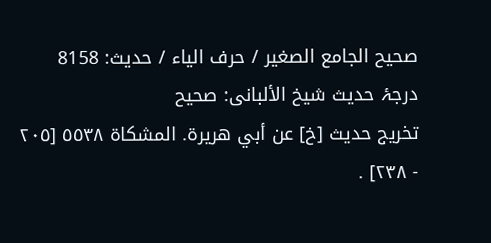صحیح الجامع الصغیر / حرف الياء / حدیث: 8158
درجۂ حدیث شیخ الألبانی: صحيح
تخریج حدیث [خ] عن أبي هريرة. المشكاة ٥٥٣٨ [٢٠٥ - ٢٣٨] .